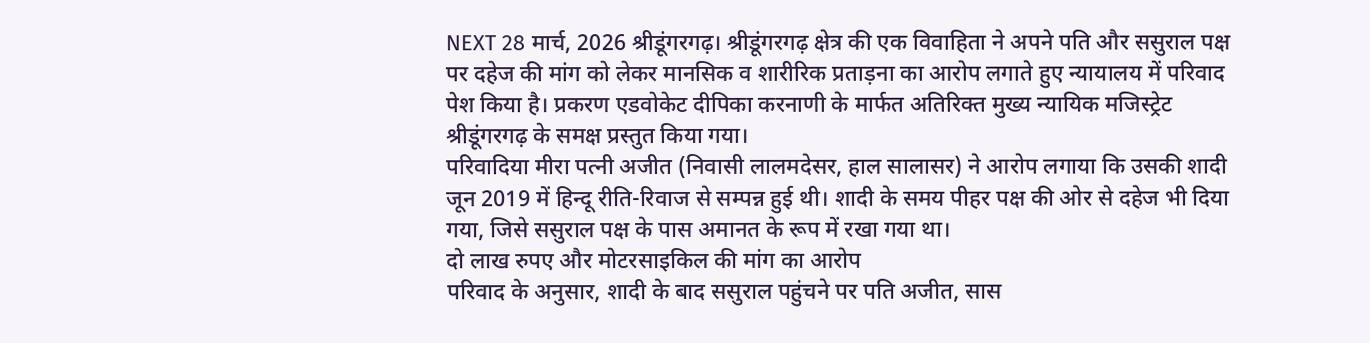NEXT 28 मार्च, 2026 श्रीडूंगरगढ़। श्रीडूंगरगढ़ क्षेत्र की एक विवाहिता ने अपने पति और ससुराल पक्ष पर दहेज की मांग को लेकर मानसिक व शारीरिक प्रताड़ना का आरोप लगाते हुए न्यायालय में परिवाद पेश किया है। प्रकरण एडवोकेट दीपिका करनाणी के मार्फत अतिरिक्त मुख्य न्यायिक मजिस्ट्रेट श्रीडूंगरगढ़ के समक्ष प्रस्तुत किया गया।
परिवादिया मीरा पत्नी अजीत (निवासी लालमदेसर, हाल सालासर) ने आरोप लगाया कि उसकी शादी जून 2019 में हिन्दू रीति-रिवाज से सम्पन्न हुई थी। शादी के समय पीहर पक्ष की ओर से दहेज भी दिया गया, जिसे ससुराल पक्ष के पास अमानत के रूप में रखा गया था।
दो लाख रुपए और मोटरसाइकिल की मांग का आरोप
परिवाद के अनुसार, शादी के बाद ससुराल पहुंचने पर पति अजीत, सास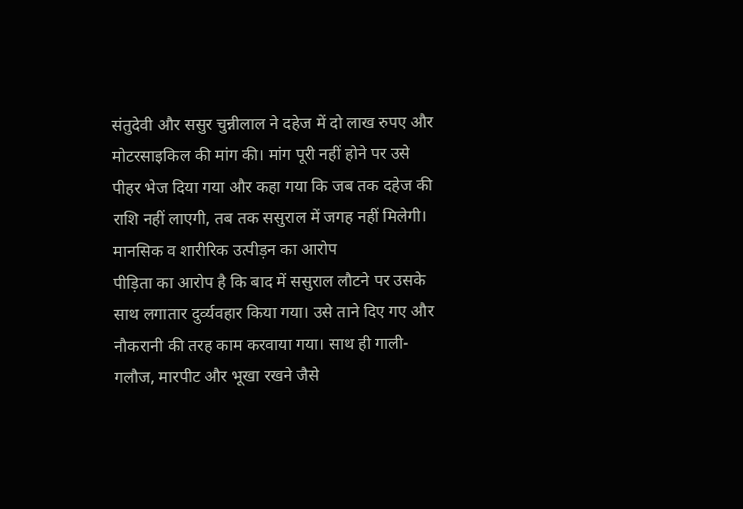संतुदेवी और ससुर चुन्नीलाल ने दहेज में दो लाख रुपए और मोटरसाइकिल की मांग की। मांग पूरी नहीं होने पर उसे पीहर भेज दिया गया और कहा गया कि जब तक दहेज की राशि नहीं लाएगी, तब तक ससुराल में जगह नहीं मिलेगी।
मानसिक व शारीरिक उत्पीड़न का आरोप
पीड़िता का आरोप है कि बाद में ससुराल लौटने पर उसके साथ लगातार दुर्व्यवहार किया गया। उसे ताने दिए गए और नौकरानी की तरह काम करवाया गया। साथ ही गाली-गलौज, मारपीट और भूखा रखने जैसे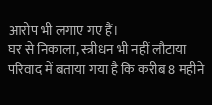आरोप भी लगाए गए हैं।
घर से निकाला, स्त्रीधन भी नहीं लौटाया
परिवाद में बताया गया है कि करीब 8 महीने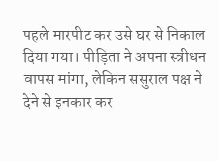पहले मारपीट कर उसे घर से निकाल दिया गया। पीड़िता ने अपना स्त्रीधन वापस मांगा, लेकिन ससुराल पक्ष ने देने से इनकार कर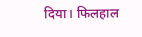दिया। फिलहाल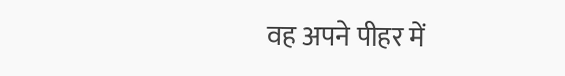वह अपने पीहर में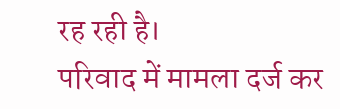रह रही है।
परिवाद में मामला दर्ज कर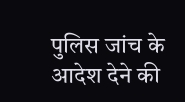पुलिस जांच के आदेश देने की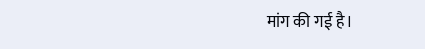मांग की गई है।